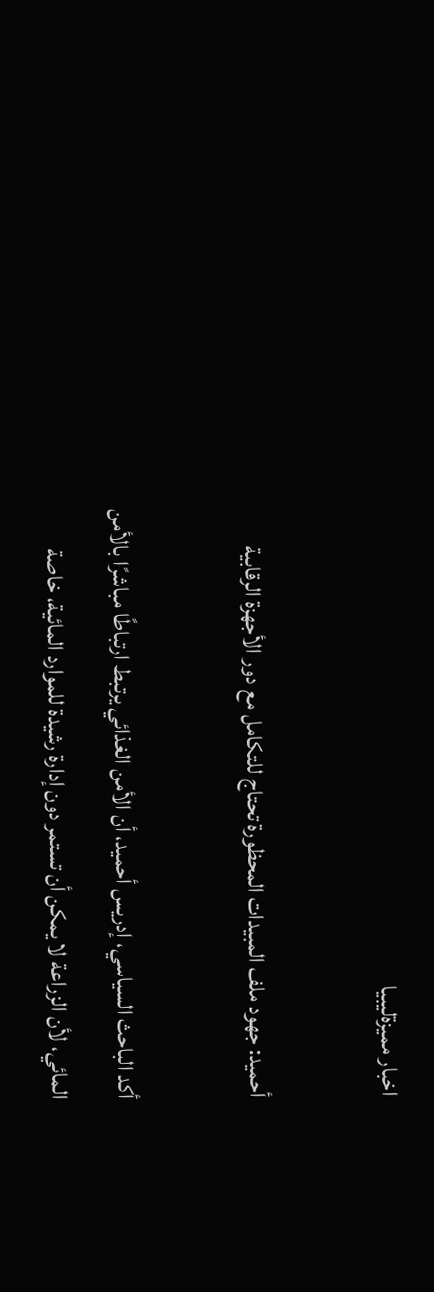اخبار مميزةليبيا

أحميد: جهود ملف المبيدات المحظورة تحتاج للتكامل مع دور الأجهزة الرقابية

أكد الباحث السياسي، إدريس أحميد، أن الأمن الغذائي يرتبط ارتباطًا مباشرًا بالأمن المائي، لأن الزراعة لا يمكن أن تستمر دون إدارة رشيدة للموارد المائية، خاصة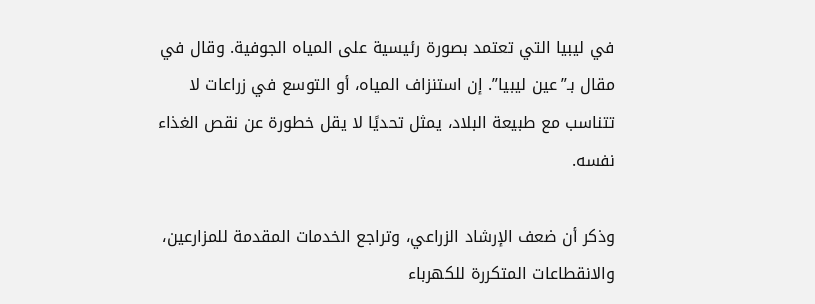في ليبيا التي تعتمد بصورة رئيسية على المياه الجوفية. وقال في مقال بـ”عين ليبيا”. إن استنزاف المياه، أو التوسع في زراعات لا تتناسب مع طبيعة البلاد، يمثل تحديًا لا يقل خطورة عن نقص الغذاء نفسه.

وذكر أن ضعف الإرشاد الزراعي، وتراجع الخدمات المقدمة للمزارعين، والانقطاعات المتكررة للكهرباء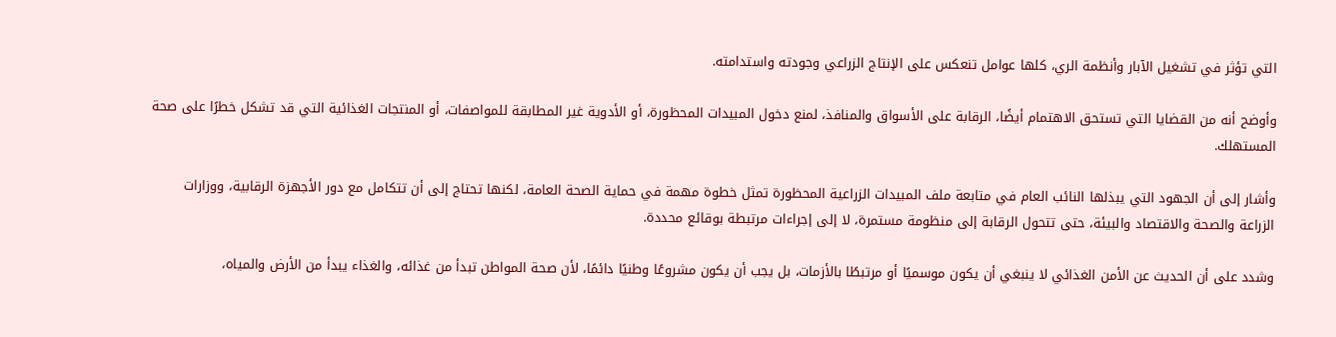التي تؤثر في تشغيل الآبار وأنظمة الري، كلها عوامل تنعكس على الإنتاج الزراعي وجودته واستدامته.

وأوضح أنه من القضايا التي تستحق الاهتمام أيضًا، الرقابة على الأسواق والمنافذ، لمنع دخول المبيدات المحظورة، أو الأدوية غير المطابقة للمواصفات، أو المنتجات الغذائية التي قد تشكل خطرًا على صحة المستهلك.

وأشار إلى أن الجهود التي يبذلها النائب العام في متابعة ملف المبيدات الزراعية المحظورة تمثل خطوة مهمة في حماية الصحة العامة، لكنها تحتاج إلى أن تتكامل مع دور الأجهزة الرقابية، ووزارات الزراعة والصحة والاقتصاد والبيئة، حتى تتحول الرقابة إلى منظومة مستمرة، لا إلى إجراءات مرتبطة بوقائع محددة.

وشدد على أن الحديث عن الأمن الغذائي لا ينبغي أن يكون موسميًا أو مرتبطًا بالأزمات، بل يجب أن يكون مشروعًا وطنيًا دائمًا، لأن صحة المواطن تبدأ من غذائه، والغذاء يبدأ من الأرض والمياه،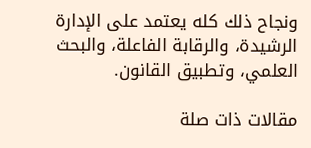ونجاح ذلك كله يعتمد على الإدارة الرشيدة، والرقابة الفاعلة، والبحث العلمي، وتطبيق القانون.

مقالات ذات صلة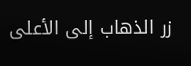زر الذهاب إلى الأعلى